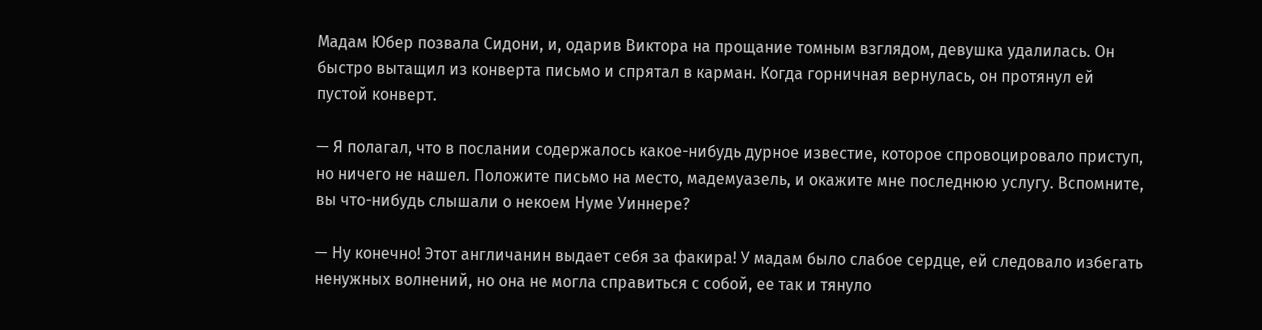Мадам Юбер позвала Сидони, и, одарив Виктора на прощание томным взглядом, девушка удалилась. Он быстро вытащил из конверта письмо и спрятал в карман. Когда горничная вернулась, он протянул ей пустой конверт.

— Я полагал, что в послании содержалось какое-нибудь дурное известие, которое спровоцировало приступ, но ничего не нашел. Положите письмо на место, мадемуазель, и окажите мне последнюю услугу. Вспомните, вы что-нибудь слышали о некоем Нуме Уиннере?

— Ну конечно! Этот англичанин выдает себя за факира! У мадам было слабое сердце, ей следовало избегать ненужных волнений, но она не могла справиться с собой, ее так и тянуло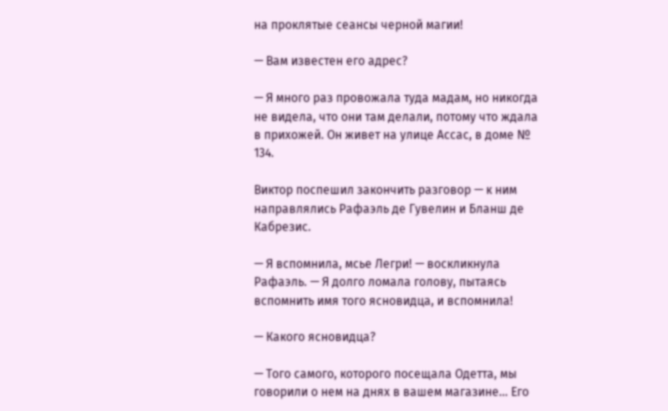на проклятые сеансы черной магии!

— Вам известен его адрес?

— Я много раз провожала туда мадам, но никогда не видела, что они там делали, потому что ждала в прихожей. Он живет на улице Ассас, в доме № 134.

Виктор поспешил закончить разговор — к ним направлялись Рафаэль де Гувелин и Бланш де Кабрезис.

— Я вспомнила, мсье Легри! — воскликнула Рафаэль. — Я долго ломала голову, пытаясь вспомнить имя того ясновидца, и вспомнила!

— Какого ясновидца?

— Того самого, которого посещала Одетта, мы говорили о нем на днях в вашем магазине… Его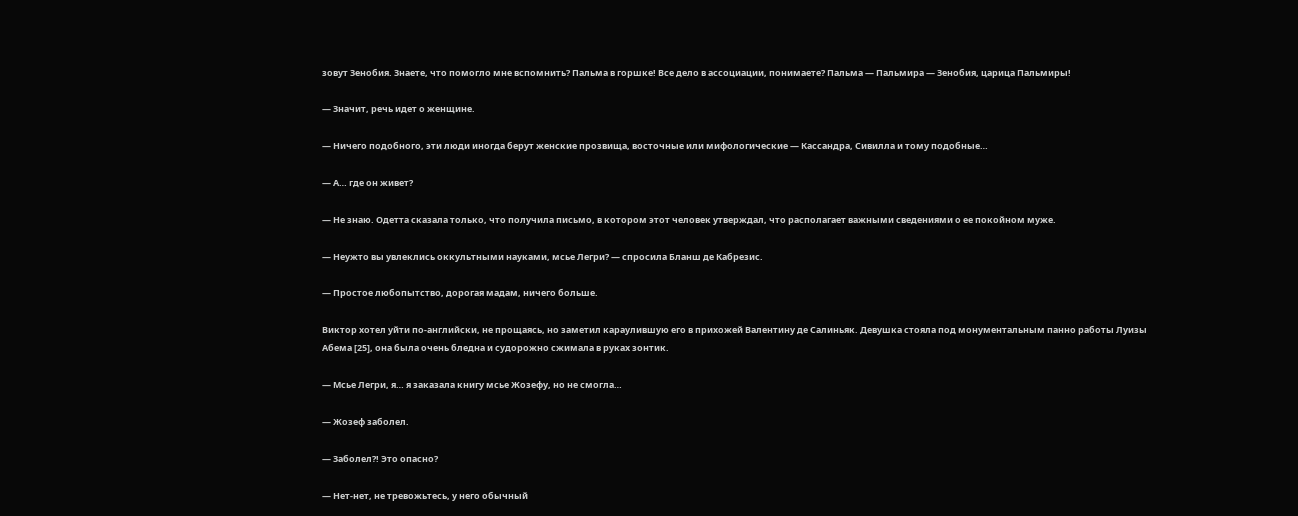зовут Зенобия. Знаете, что помогло мне вспомнить? Пальма в горшке! Все дело в ассоциации, понимаете? Пальма — Пальмира — Зенобия, царица Пальмиры!

— Значит, речь идет о женщине.

— Ничего подобного, эти люди иногда берут женские прозвища, восточные или мифологические — Кассандра, Сивилла и тому подобные…

— А… где он живет?

— Не знаю. Одетта сказала только, что получила письмо, в котором этот человек утверждал, что располагает важными сведениями о ее покойном муже.

— Неужто вы увлеклись оккультными науками, мсье Легри? — спросила Бланш де Кабрезис.

— Простое любопытство, дорогая мадам, ничего больше.

Виктор хотел уйти по-английски, не прощаясь, но заметил караулившую его в прихожей Валентину де Салиньяк. Девушка стояла под монументальным панно работы Луизы Абема [25], она была очень бледна и судорожно сжимала в руках зонтик.

— Мсье Легри, я… я заказала книгу мсье Жозефу, но не смогла…

— Жозеф заболел.

— Заболел?! Это опасно?

— Нет-нет, не тревожьтесь, у него обычный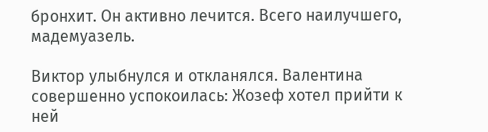бронхит. Он активно лечится. Всего наилучшего, мадемуазель.

Виктор улыбнулся и откланялся. Валентина совершенно успокоилась: Жозеф хотел прийти к ней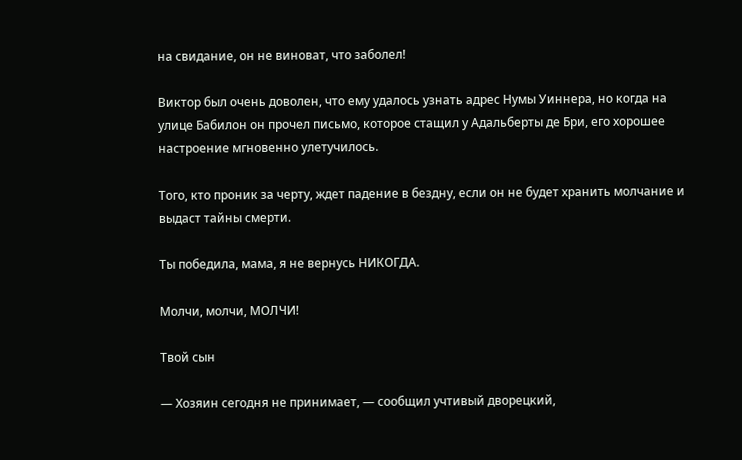на свидание, он не виноват, что заболел!

Виктор был очень доволен, что ему удалось узнать адрес Нумы Уиннера, но когда на улице Бабилон он прочел письмо, которое стащил у Адальберты де Бри, его хорошее настроение мгновенно улетучилось.

Того, кто проник за черту, ждет падение в бездну, если он не будет хранить молчание и выдаст тайны смерти.

Ты победила, мама, я не вернусь НИКОГДА.

Молчи, молчи, МОЛЧИ!

Твой сын

— Хозяин сегодня не принимает, — сообщил учтивый дворецкий,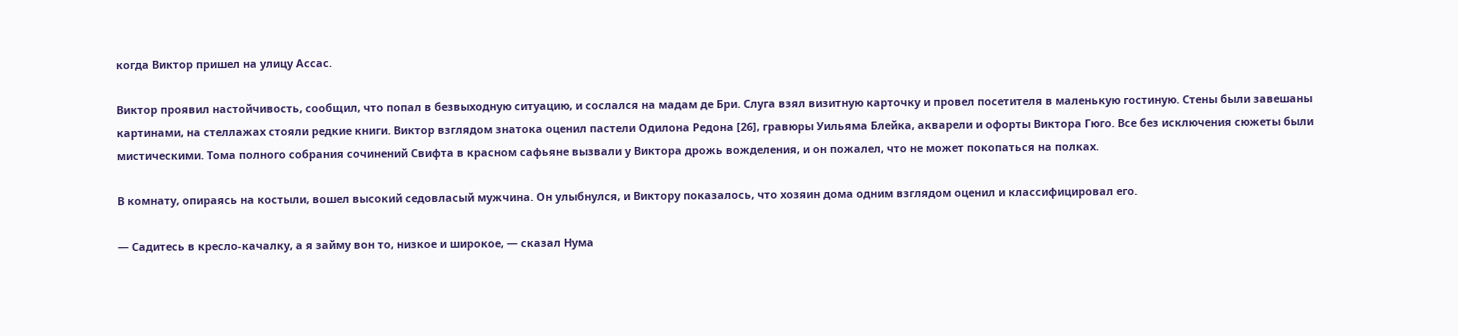когда Виктор пришел на улицу Ассас.

Виктор проявил настойчивость, сообщил, что попал в безвыходную ситуацию, и сослался на мадам де Бри. Слуга взял визитную карточку и провел посетителя в маленькую гостиную. Стены были завешаны картинами, на стеллажах стояли редкие книги. Виктор взглядом знатока оценил пастели Одилона Редона [26], гравюры Уильяма Блейка, акварели и офорты Виктора Гюго. Все без исключения сюжеты были мистическими. Тома полного собрания сочинений Свифта в красном сафьяне вызвали у Виктора дрожь вожделения, и он пожалел, что не может покопаться на полках.

В комнату, опираясь на костыли, вошел высокий седовласый мужчина. Он улыбнулся, и Виктору показалось, что хозяин дома одним взглядом оценил и классифицировал его.

— Садитесь в кресло-качалку, а я займу вон то, низкое и широкое, — сказал Нума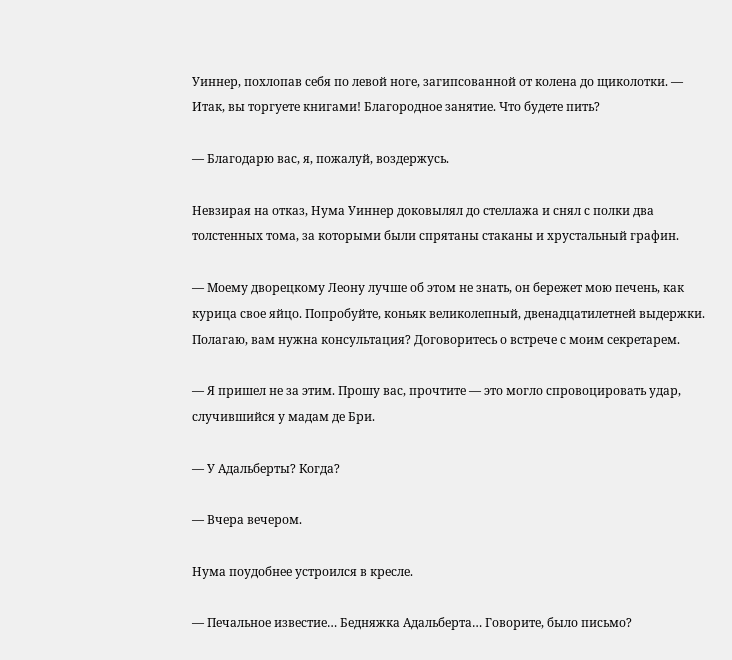Уиннер, похлопав себя по левой ноге, загипсованной от колена до щиколотки. — Итак, вы торгуете книгами! Благородное занятие. Что будете пить?

— Благодарю вас, я, пожалуй, воздержусь.

Невзирая на отказ, Нума Уиннер доковылял до стеллажа и снял с полки два толстенных тома, за которыми были спрятаны стаканы и хрустальный графин.

— Моему дворецкому Леону лучше об этом не знать, он бережет мою печень, как курица свое яйцо. Попробуйте, коньяк великолепный, двенадцатилетней выдержки. Полагаю, вам нужна консультация? Договоритесь о встрече с моим секретарем.

— Я пришел не за этим. Прошу вас, прочтите — это могло спровоцировать удар, случившийся у мадам де Бри.

— У Адальберты? Когда?

— Вчера вечером.

Нума поудобнее устроился в кресле.

— Печальное известие… Бедняжка Адальберта… Говорите, было письмо?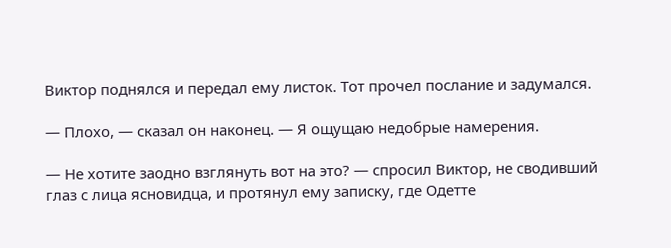Виктор поднялся и передал ему листок. Тот прочел послание и задумался.

— Плохо, — сказал он наконец. — Я ощущаю недобрые намерения.

— Не хотите заодно взглянуть вот на это? — спросил Виктор, не сводивший глаз с лица ясновидца, и протянул ему записку, где Одетте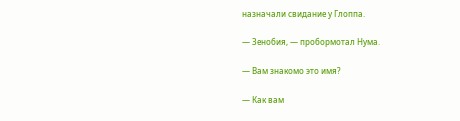назначали свидание у Глоппа.

— Зенобия, — пробормотал Нума.

— Вам знакомо это имя?

— Как вам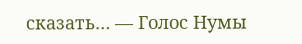сказать… — Голос Нумы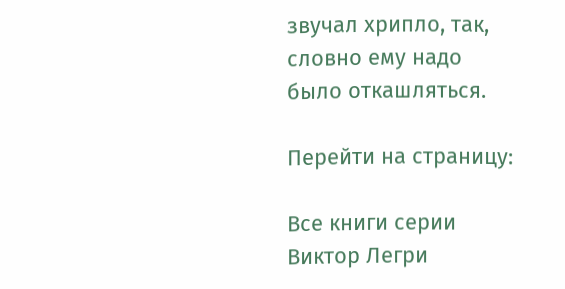звучал хрипло, так, словно ему надо было откашляться.

Перейти на страницу:

Все книги серии Виктор Легри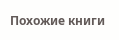Похожие книги